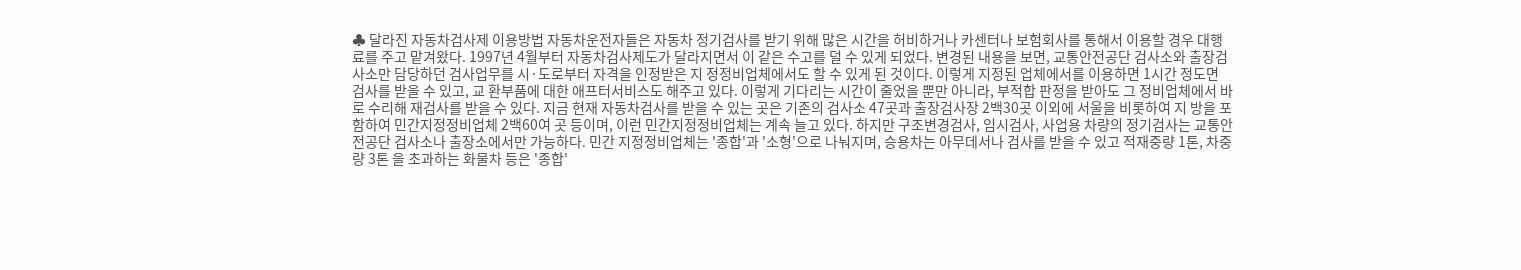♣ 달라진 자동차검사제 이용방법 자동차운전자들은 자동차 정기검사를 받기 위해 많은 시간을 허비하거나 카센터나 보험회사를 통해서 이용할 경우 대행료를 주고 맡겨왔다. 1997년 4월부터 자동차검사제도가 달라지면서 이 같은 수고를 덜 수 있게 되었다. 변경된 내용을 보면, 교통안전공단 검사소와 출장검사소만 담당하던 검사업무를 시·도로부터 자격을 인정받은 지 정정비업체에서도 할 수 있게 된 것이다. 이렇게 지정된 업체에서를 이용하면 1시간 정도면 검사를 받을 수 있고, 교 환부품에 대한 애프터서비스도 해주고 있다. 이렇게 기다리는 시간이 줄었을 뿐만 아니라, 부적합 판정을 받아도 그 정비업체에서 바로 수리해 재검사를 받을 수 있다. 지금 현재 자동차검사를 받을 수 있는 곳은 기존의 검사소 47곳과 출장검사장 2백30곳 이외에 서울을 비롯하여 지 방을 포함하여 민간지정정비업체 2백60여 곳 등이며, 이런 민간지정정비업체는 계속 늘고 있다. 하지만 구조변경검사, 임시검사, 사업용 차량의 정기검사는 교통안전공단 검사소나 출장소에서만 가능하다. 민간 지정정비업체는 '종합'과 '소형'으로 나눠지며, 승용차는 아무데서나 검사를 받을 수 있고 적재중량 1톤, 차중량 3톤 을 초과하는 화물차 등은 '종합'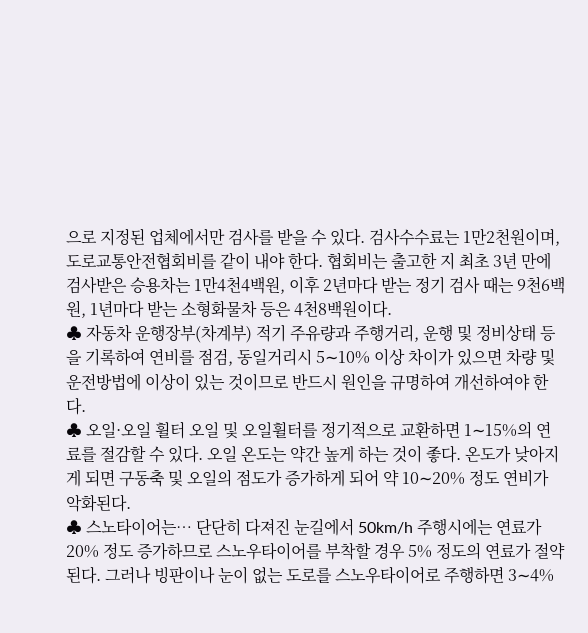으로 지정된 업체에서만 검사를 받을 수 있다. 검사수수료는 1만2천원이며, 도로교통안전협회비를 같이 내야 한다. 협회비는 출고한 지 최초 3년 만에 검사받은 승용차는 1만4천4백원, 이후 2년마다 받는 정기 검사 때는 9천6백원, 1년마다 받는 소형화물차 등은 4천8백원이다.
♣ 자동차 운행장부(차계부) 적기 주유량과 주행거리, 운행 및 정비상태 등을 기록하여 연비를 점검, 동일거리시 5∼10% 이상 차이가 있으면 차량 및 운전방법에 이상이 있는 것이므로 반드시 원인을 규명하여 개선하여야 한다.
♣ 오일·오일 휠터 오일 및 오일휠터를 정기적으로 교환하면 1∼15%의 연료를 절감할 수 있다. 오일 온도는 약간 높게 하는 것이 좋다. 온도가 낮아지게 되면 구동축 및 오일의 점도가 증가하게 되어 약 10∼20% 정도 연비가 악화된다.
♣ 스노타이어는… 단단히 다져진 눈길에서 50km/h 주행시에는 연료가 20% 정도 증가하므로 스노우타이어를 부착할 경우 5% 정도의 연료가 절약된다. 그러나 빙판이나 눈이 없는 도로를 스노우타이어로 주행하면 3∼4%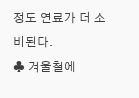정도 연료가 더 소비된다.
♣ 겨울철에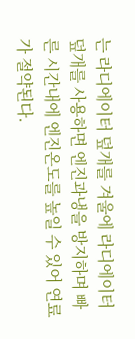는 라디에이터 덮개를 겨울에 라디에이터 덮개를 사용하면 엔진과냉을 방지하며 빠른 시간내에 엔진온도를 높일 수 있어 연료가 절약된다.